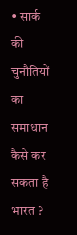• सार्क की चुनौतियों का समाधान कैसे कर सकता है भारत ?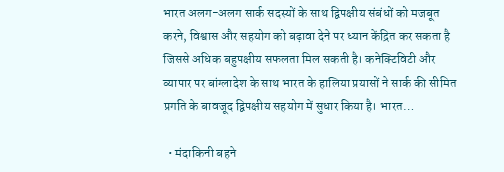भारत अलग-अलग सार्क सदस्यों के साथ द्विपक्षीय संबंधों को मजबूत करने, विश्वास और सहयोग को बढ़ावा देने पर ध्यान केंद्रित कर सकता है जिससे अधिक बहुपक्षीय सफलता मिल सकती है। कनेक्टिविटी और व्यापार पर बांग्लादेश के साथ भारत के हालिया प्रयासों ने सार्क की सीमित प्रगति के बावजूद द्विपक्षीय सहयोग में सुधार किया है। भारत…

  • मंदाकिनी बहने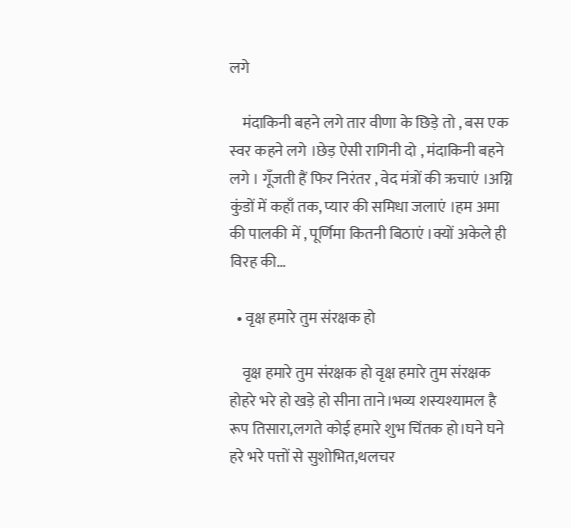लगे

    मंदाकिनी बहने लगे तार वीणा के छिड़े तो , बस एक स्वर कहने लगे ।छेड़ ऐसी रागिनी दो , मंदाकिनी बहने लगे । गूँजती हैं फिर निरंतर , वेद मंत्रों की ऋचाएं ।अग्नि कुंडों में कहाँ तक, प्यार की समिधा जलाएं ।हम अमा की पालकी में , पूर्णिमा कितनी बिठाएं ।क्यों अकेले ही विरह की…

  • वृक्ष हमारे तुम संरक्षक हो

    वृक्ष हमारे तुम संरक्षक हो वृक्ष हमारे तुम संरक्षक होहरे भरे हो खड़े हो सीना ताने।भव्य शस्यश्यामल है रूप तिसारा,लगते कोई हमारे शुभ चिंतक हो।घने घने हरे भरे पत्तों से सुशोभित,थलचर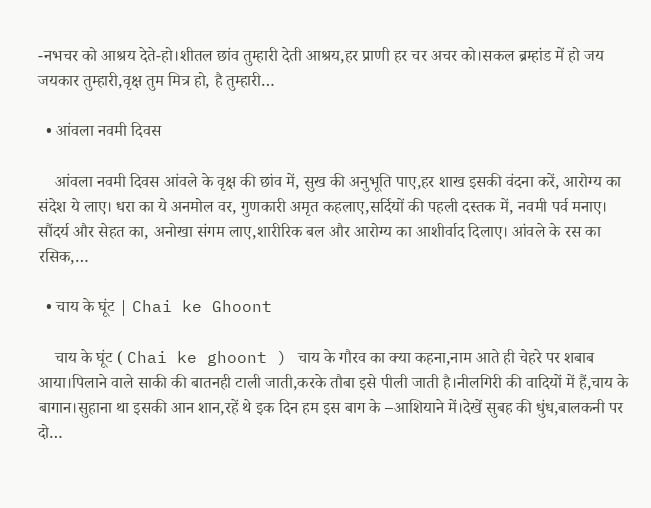-नभचर को आश्रय देते-हो।शीतल छांव तुम्हारी देती आश्रय,हर प्राणी हर चर अचर को।सकल ब्रम्हांड में हो जय जयकार तुम्हारी,वृक्ष तुम मित्र हो, है तुम्हारी…

  • आंवला नवमी दिवस

    आंवला नवमी दिवस आंवले के वृक्ष की छांव में, सुख की अनुभूति पाए,हर शाख इसकी वंदना करें, आरोग्य का संदेश ये लाए। धरा का ये अनमोल वर, गुणकारी अमृत कहलाए,सर्दियों की पहली दस्तक में, नवमी पर्व मनाए। सौंदर्य और सेहत का, अनोखा संगम लाए,शारीरिक बल और आरोग्य का आशीर्वाद दिलाए। आंवले के रस का रसिक,…

  • चाय के घूंट | Chai ke Ghoont

    चाय के घूंट ( Chai ke ghoont ) चाय के गौरव का क्या कहना,नाम आते ही चेहरे पर शबाब आया।पिलाने वाले साकी की बातनही टाली जाती,करके तौबा इसे पीली जाती है।नीलगिरी की वादियों में हैं,चाय के बागान।सुहाना था इसकी आन‌ शान,रहें थे इक‌ दिन हम इस बाग के –आशियाने में।देखें सुबह की धुंध,बालकनी पर दो…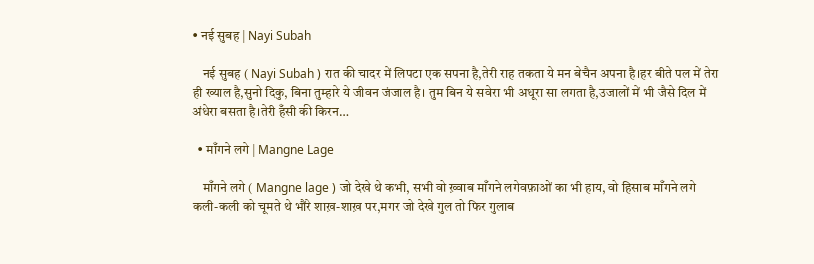• नई सुबह | Nayi Subah

    नई सुबह ( Nayi Subah ) रात की चादर में लिपटा एक सपना है,तेरी राह तकता ये मन बेचैन अपना है।हर बीते पल में तेरा ही ख्याल है,सुनो दिकु, बिना तुम्हारे ये जीवन जंजाल है। तुम बिन ये सवेरा भी अधूरा सा लगता है,उजालों में भी जैसे दिल में अंधेरा बसता है।तेरी हँसी की किरन…

  • माँगने लगे | Mangne Lage

    माँगने लगे ( Mangne lage ) जो देखे थे कभी, सभी वो ख़्वाब माँगने लगेवफ़ाओं का भी हाय, वो हिसाब माँगने लगे कली-कली को चूमते थे भौंरे शाख़-शाख़ पर,मगर जो देखे गुल तो फिर गुलाब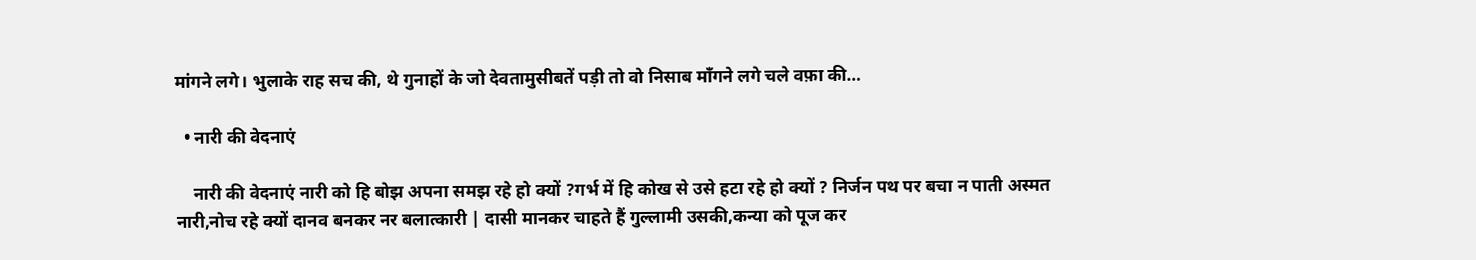मांगने लगे। भुलाके राह सच की, थे गुनाहों के जो देवतामुसीबतें पड़ी तो वो निसाब माँगने लगे चले वफ़ा की…

  • नारी की वेदनाएं

    नारी की वेदनाएं नारी को हि बोझ अपना समझ रहे हो क्यों ?गर्भ में हि कोख से उसे हटा रहे हो क्यों ? निर्जन पथ पर बचा न पाती अस्मत नारी,नोच रहे क्यों दानव बनकर नर बलात्कारी | दासी मानकर चाहते हैं गुल्लामी उसकी,कन्या को पूज कर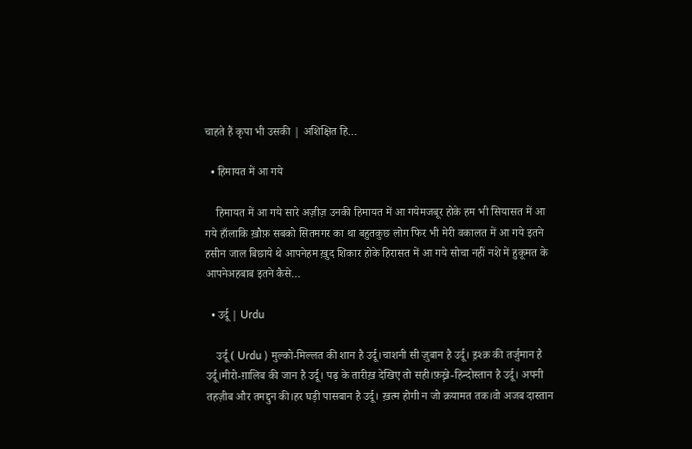चाहते हैं कृपा भी उसकी | अशिक्षित हि…

  • हिमायत में आ गये

    हिमायत में आ गये सारे अज़ीज़ उनकी हिमायत में आ गयेमजबूर होके हम भी सियासत में आ गये हाँलाकि ख़ौफ़ सबको सितमगर का था बहुतकुछ लोग फिर भी मेरी वकालत में आ गये इतने हसीन जाल बिछाये थे आपनेहम ख़ुद शिकार होके हिरासत में आ गये सोचा नहीं नशे में हुकूमत के आपनेअहबाब इतने कैसे…

  • उर्दू | Urdu

    उर्दू ( Urdu ) मुल्को-मिल्लत की शान है उर्दू।चाशनी सी ज़ुबान है उर्दू। इ़श्क़ की तर्जुमान है उर्दू।मीरो-ग़ालिब की जान है उर्दू। पढ़ के तारीख़ देखिए तो सही।फ़ख़्रे-हिन्दोस्तान है उर्दू। अपनी तहज़ीब और तमद्दुन की।हर घड़ी पासबान है उर्दू। ख़त्म होगी न जो क़यामत तक।वो अजब दास्तान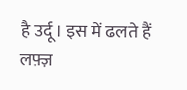है उर्दू। इस में ढलते हैं लफ़्ज़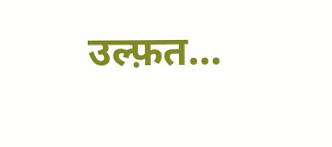उल्फ़त…